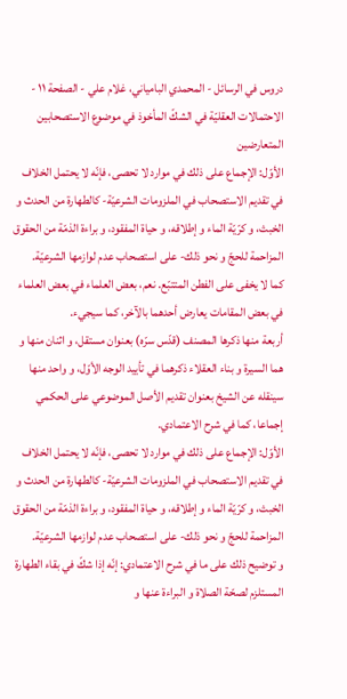دروس في الرسائل - المحمدي البامياني، غلام علي - الصفحة ١١ - الاحتمالات العقليّة في الشكّ المأخوذ في موضوع الاستصحابين المتعارضين
الأوّل: الإجماع على ذلك في موارد لا تحصى، فإنّه لا يحتمل الخلاف في تقديم الاستصحاب في الملزومات الشرعيّة- كالطهارة من الحدث و الخبث، و كرّيّة الماء و إطلاقه، و حياة المفقود، و براءة الذمّة من الحقوق المزاحمة للحجّ و نحو ذلك- على استصحاب عدم لوازمها الشرعيّة.
كما لا يخفى على الفطن المتتبّع. نعم، بعض العلماء في بعض العلماء في بعض المقامات يعارض أحدهما بالآخر، كما سيجيء.
أربعة منها ذكرها المصنف (قدّس سرّه) بعنوان مستقل، و اثنان منها و هما السيرة و بناء العقلاء ذكرهما في تأييد الوجه الأوّل، و واحد منها سينقله عن الشيخ بعنوان تقديم الأصل الموضوعي على الحكمي إجماعا، كما في شرح الاعتمادي.
الأوّل: الإجماع على ذلك في موارد لا تحصى، فإنّه لا يحتمل الخلاف في تقديم الاستصحاب في الملزومات الشرعيّة- كالطهارة من الحدث و الخبث، و كرّيّة الماء و إطلاقه، و حياة المفقود، و براءة الذمّة من الحقوق المزاحمة للحجّ و نحو ذلك- على استصحاب عدم لوازمها الشرعيّة.
و توضيح ذلك على ما في شرح الاعتمادي: إنّه إذا شكّ في بقاء الطهارة المستلزم لصحّة الصلاة و البراءة عنها و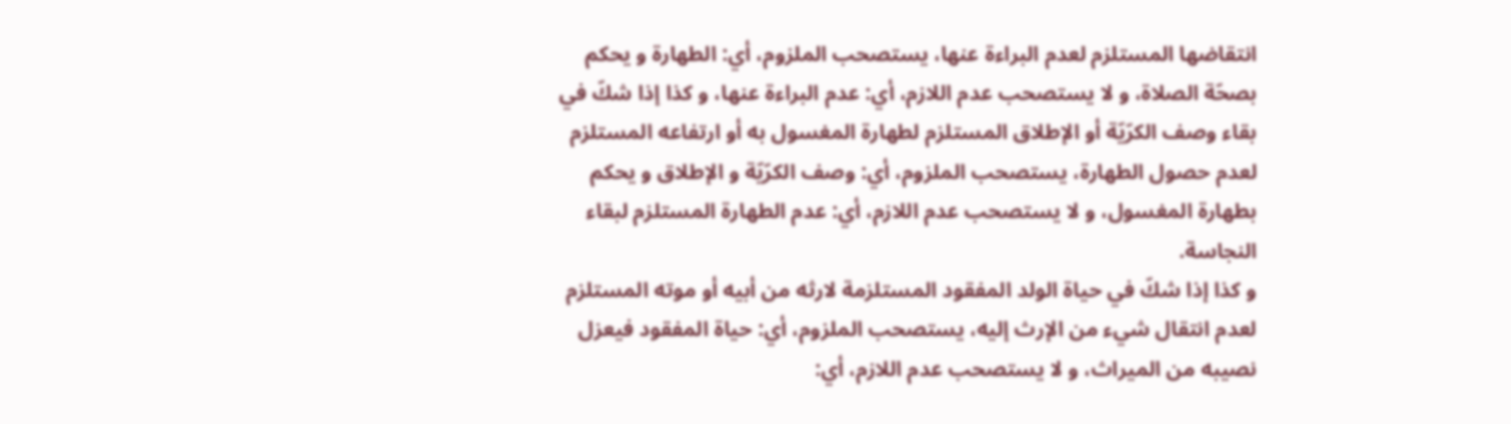انتقاضها المستلزم لعدم البراءة عنها، يستصحب الملزوم، أي: الطهارة و يحكم بصحّة الصلاة، و لا يستصحب عدم اللازم، أي: عدم البراءة عنها، و كذا إذا شكّ في بقاء وصف الكرّيّة أو الإطلاق المستلزم لطهارة المغسول به أو ارتفاعه المستلزم لعدم حصول الطهارة، يستصحب الملزوم، أي: وصف الكرّيّة و الإطلاق و يحكم بطهارة المغسول، و لا يستصحب عدم اللازم، أي: عدم الطهارة المستلزم لبقاء النجاسة.
و كذا إذا شكّ في حياة الولد المفقود المستلزمة لارثه من أبيه أو موته المستلزم لعدم انتقال شيء من الإرث إليه، يستصحب الملزوم، أي: حياة المفقود فيعزل نصيبه من الميراث، و لا يستصحب عدم اللازم، أي: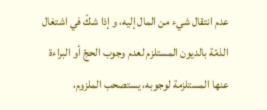عدم انتقال شيء من المال إليه، و إذا شكّ في اشتغال الذمّة بالديون المستلزم لعدم وجوب الحجّ أو البراءة عنها المستلزمة لوجوبه، يستصحب الملزوم،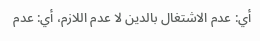أي: عدم الاشتغال بالدين لا عدم اللازم، أي: عدم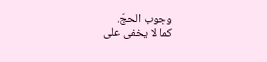وجوب الحجّ.
كما لا يخفى على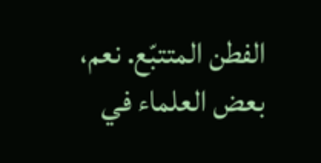الفطن المتتبّع. نعم، بعض العلماء في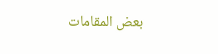بعض المقامات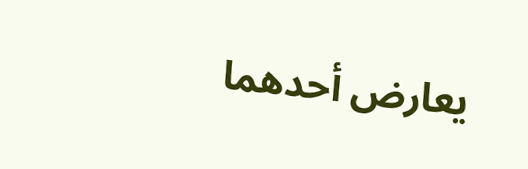يعارض أحدهما